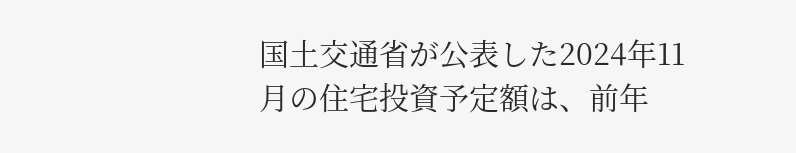国土交通省が公表した2024年11月の住宅投資予定額は、前年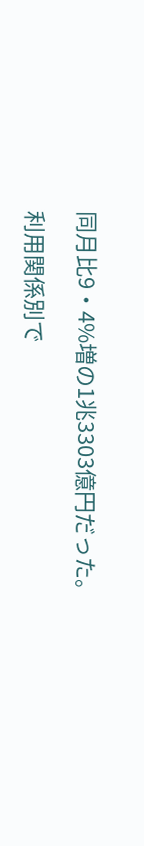同月比9・4%増の1兆3303億円だった。

利用関係別で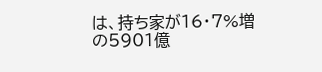は、持ち家が16・7%増の5901億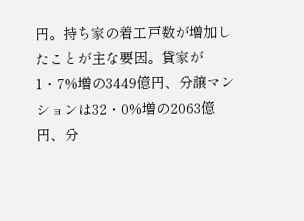円。持ち家の着工戸数が増加したことが主な要因。貸家が1・7%増の3449億円、分譲マンションは32・0%増の2063億円、分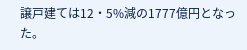譲戸建ては12・5%減の1777億円となった。